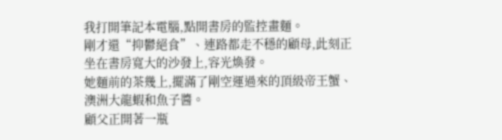我打開筆記本電腦,點開書房的監控畫麵。
剛才還“抑鬱絕食”、連路都走不穩的顧母,此刻正坐在書房寬大的沙發上,容光煥發。
她麵前的茶幾上,擺滿了剛空運過來的頂級帝王蟹、澳洲大龍蝦和魚子醬。
顧父正開著一瓶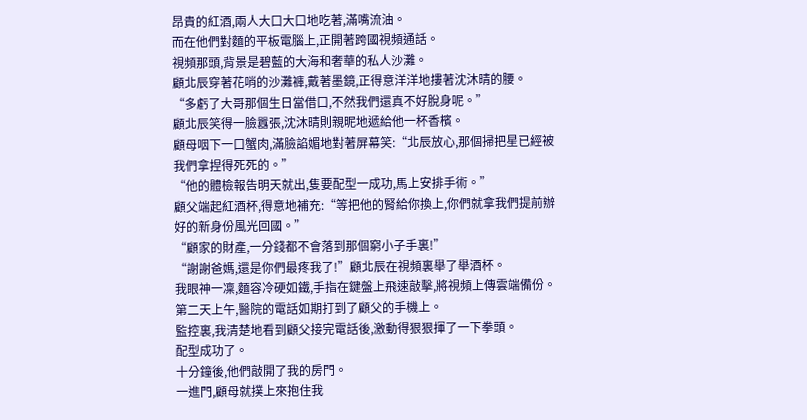昂貴的紅酒,兩人大口大口地吃著,滿嘴流油。
而在他們對麵的平板電腦上,正開著跨國視頻通話。
視頻那頭,背景是碧藍的大海和奢華的私人沙灘。
顧北辰穿著花哨的沙灘褲,戴著墨鏡,正得意洋洋地摟著沈沐晴的腰。
“多虧了大哥那個生日當借口,不然我們還真不好脫身呢。”
顧北辰笑得一臉囂張,沈沐晴則親昵地遞給他一杯香檳。
顧母咽下一口蟹肉,滿臉諂媚地對著屏幕笑:“北辰放心,那個掃把星已經被我們拿捏得死死的。”
“他的體檢報告明天就出,隻要配型一成功,馬上安排手術。”
顧父端起紅酒杯,得意地補充:“等把他的腎給你換上,你們就拿我們提前辦好的新身份風光回國。”
“顧家的財產,一分錢都不會落到那個窮小子手裏!”
“謝謝爸媽,還是你們最疼我了!”顧北辰在視頻裏舉了舉酒杯。
我眼神一凜,麵容冷硬如鐵,手指在鍵盤上飛速敲擊,將視頻上傳雲端備份。
第二天上午,醫院的電話如期打到了顧父的手機上。
監控裏,我清楚地看到顧父接完電話後,激動得狠狠揮了一下拳頭。
配型成功了。
十分鐘後,他們敲開了我的房門。
一進門,顧母就撲上來抱住我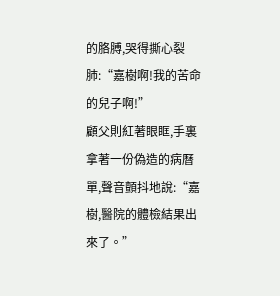的胳膊,哭得撕心裂肺:“嘉樹啊!我的苦命的兒子啊!”
顧父則紅著眼眶,手裏拿著一份偽造的病曆單,聲音顫抖地說:“嘉樹,醫院的體檢結果出來了。”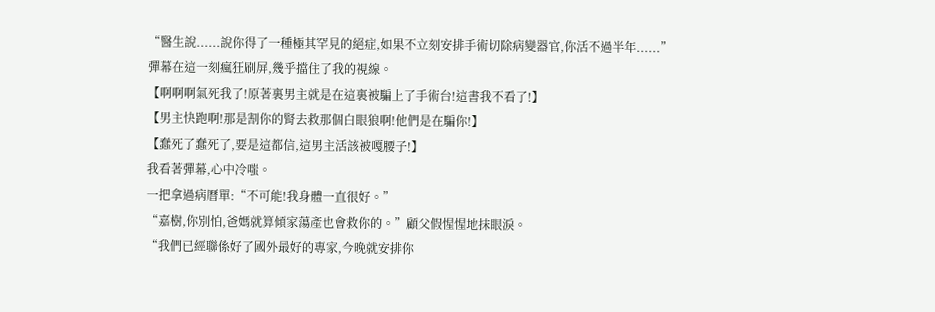“醫生說......說你得了一種極其罕見的絕症,如果不立刻安排手術切除病變器官,你活不過半年......”
彈幕在這一刻瘋狂刷屏,幾乎擋住了我的視線。
【啊啊啊氣死我了!原著裏男主就是在這裏被騙上了手術台!這書我不看了!】
【男主快跑啊!那是割你的腎去救那個白眼狼啊!他們是在騙你!】
【蠢死了蠢死了,要是這都信,這男主活該被嘎腰子!】
我看著彈幕,心中冷嗤。
一把拿過病曆單:“不可能!我身體一直很好。”
“嘉樹,你別怕,爸媽就算傾家蕩產也會救你的。”顧父假惺惺地抹眼淚。
“我們已經聯係好了國外最好的專家,今晚就安排你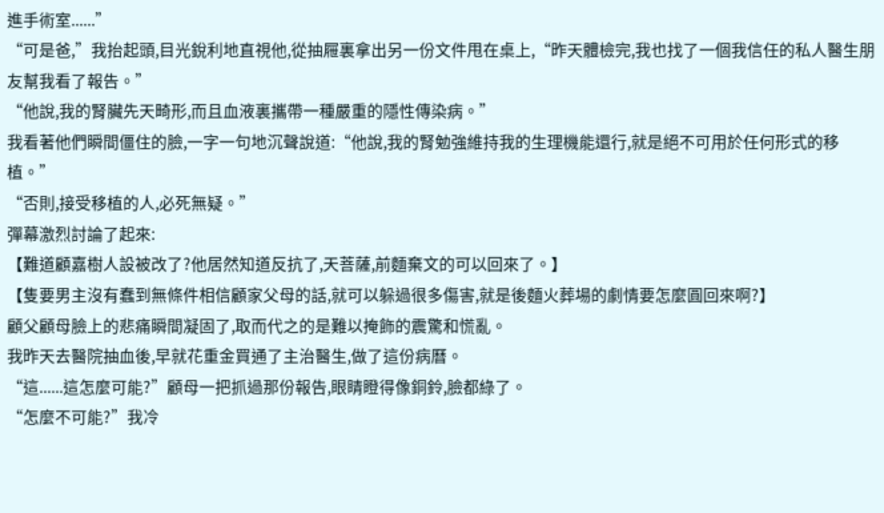進手術室......”
“可是爸,”我抬起頭,目光銳利地直視他,從抽屜裏拿出另一份文件甩在桌上,“昨天體檢完,我也找了一個我信任的私人醫生朋友幫我看了報告。”
“他說,我的腎臟先天畸形,而且血液裏攜帶一種嚴重的隱性傳染病。”
我看著他們瞬間僵住的臉,一字一句地沉聲說道:“他說,我的腎勉強維持我的生理機能還行,就是絕不可用於任何形式的移植。”
“否則,接受移植的人,必死無疑。”
彈幕激烈討論了起來:
【難道顧嘉樹人設被改了?他居然知道反抗了,天菩薩,前麵棄文的可以回來了。】
【隻要男主沒有蠢到無條件相信顧家父母的話,就可以躲過很多傷害,就是後麵火葬場的劇情要怎麼圓回來啊?】
顧父顧母臉上的悲痛瞬間凝固了,取而代之的是難以掩飾的震驚和慌亂。
我昨天去醫院抽血後,早就花重金買通了主治醫生,做了這份病曆。
“這......這怎麼可能?”顧母一把抓過那份報告,眼睛瞪得像銅鈴,臉都綠了。
“怎麼不可能?”我冷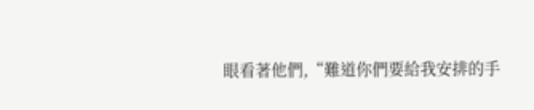眼看著他們,“難道你們要給我安排的手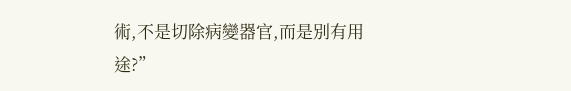術,不是切除病變器官,而是別有用途?”